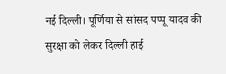नई दिल्ली। पूर्णिया से सांसद पप्पू यादव की सुरक्षा को लेकर दिल्ली हाई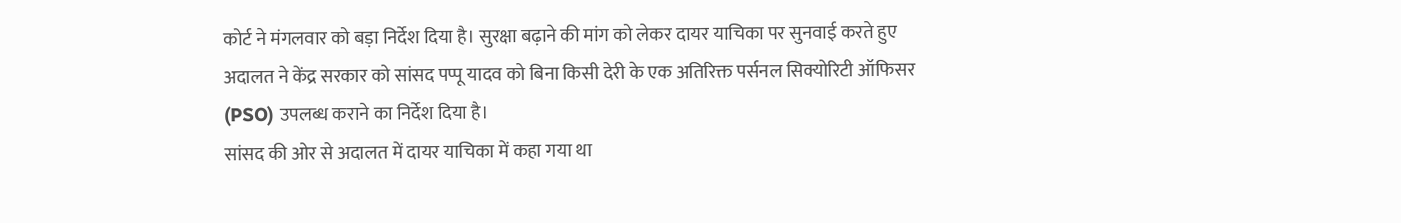कोर्ट ने मंगलवार को बड़ा निर्देश दिया है। सुरक्षा बढ़ाने की मांग को लेकर दायर याचिका पर सुनवाई करते हुए अदालत ने केंद्र सरकार को सांसद पप्पू यादव को बिना किसी देरी के एक अतिरिक्त पर्सनल सिक्योरिटी ऑफिसर (PSO) उपलब्ध कराने का निर्देश दिया है।
सांसद की ओर से अदालत में दायर याचिका में कहा गया था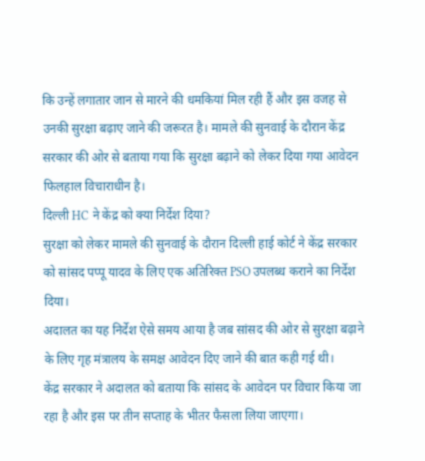कि उन्हें लगातार जान से मारने की धमकियां मिल रही हैं और इस वजह से उनकी सुरक्षा बढ़ाए जाने की जरूरत है। मामले की सुनवाई के दौरान केंद्र सरकार की ओर से बताया गया कि सुरक्षा बढ़ाने को लेकर दिया गया आवेदन फिलहाल विचाराधीन है।
दिल्ली HC ने केंद्र को क्या निर्देश दिया?
सुरक्षा को लेकर मामले की सुनवाई के दौरान दिल्ली हाई कोर्ट ने केंद्र सरकार को सांसद पप्पू यादव के लिए एक अतिरिक्त PSO उपलब्ध कराने का निर्देश दिया।
अदालत का यह निर्देश ऐसे समय आया है जब सांसद की ओर से सुरक्षा बढ़ाने के लिए गृह मंत्रालय के समक्ष आवेदन दिए जाने की बात कही गई थी।
केंद्र सरकार ने अदालत को बताया कि सांसद के आवेदन पर विचार किया जा रहा है और इस पर तीन सप्ताह के भीतर फैसला लिया जाएगा।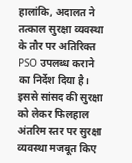हालांकि, अदालत ने तत्काल सुरक्षा व्यवस्था के तौर पर अतिरिक्त PSO उपलब्ध कराने का निर्देश दिया है। इससे सांसद की सुरक्षा को लेकर फिलहाल अंतरिम स्तर पर सुरक्षा व्यवस्था मजबूत किए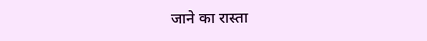जाने का रास्ता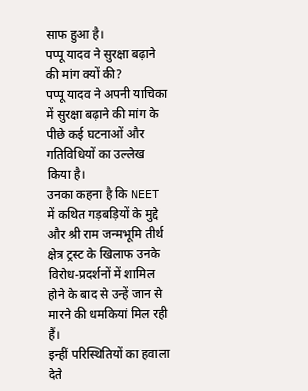साफ हुआ है।
पप्पू यादव ने सुरक्षा बढ़ाने की मांग क्यों की?
पप्पू यादव ने अपनी याचिका में सुरक्षा बढ़ाने की मांग के पीछे कई घटनाओं और गतिविधियों का उल्लेख किया है।
उनका कहना है कि NEET में कथित गड़बड़ियों के मुद्दे और श्री राम जन्मभूमि तीर्थ क्षेत्र ट्रस्ट के खिलाफ उनके विरोध-प्रदर्शनों में शामिल होने के बाद से उन्हें जान से मारने की धमकियां मिल रही हैं।
इन्हीं परिस्थितियों का हवाला देते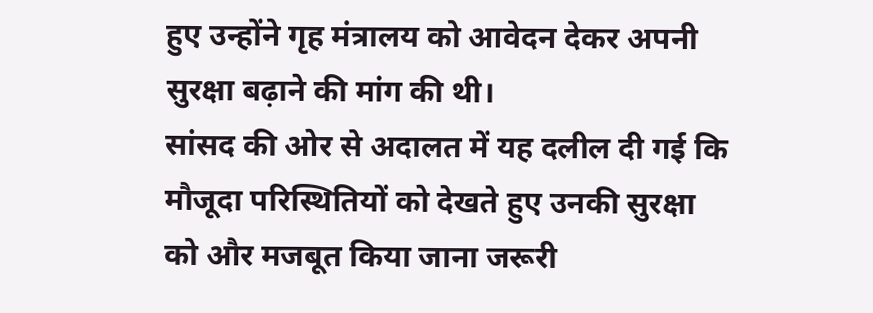हुए उन्होंने गृह मंत्रालय को आवेदन देकर अपनी सुरक्षा बढ़ाने की मांग की थी।
सांसद की ओर से अदालत में यह दलील दी गई कि मौजूदा परिस्थितियों को देखते हुए उनकी सुरक्षा को और मजबूत किया जाना जरूरी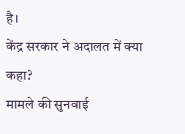है।
केंद्र सरकार ने अदालत में क्या कहा?
मामले की सुनवाई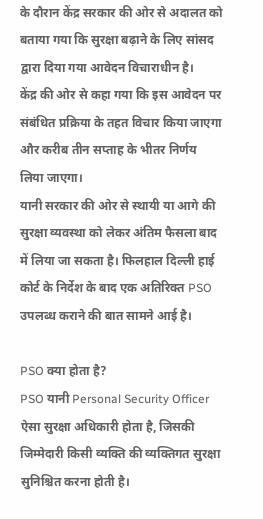के दौरान केंद्र सरकार की ओर से अदालत को बताया गया कि सुरक्षा बढ़ाने के लिए सांसद द्वारा दिया गया आवेदन विचाराधीन है।
केंद्र की ओर से कहा गया कि इस आवेदन पर संबंधित प्रक्रिया के तहत विचार किया जाएगा और करीब तीन सप्ताह के भीतर निर्णय लिया जाएगा।
यानी सरकार की ओर से स्थायी या आगे की सुरक्षा व्यवस्था को लेकर अंतिम फैसला बाद में लिया जा सकता है। फिलहाल दिल्ली हाई कोर्ट के निर्देश के बाद एक अतिरिक्त PSO उपलब्ध कराने की बात सामने आई है।

PSO क्या होता है?
PSO यानी Personal Security Officer ऐसा सुरक्षा अधिकारी होता है, जिसकी जिम्मेदारी किसी व्यक्ति की व्यक्तिगत सुरक्षा सुनिश्चित करना होती है।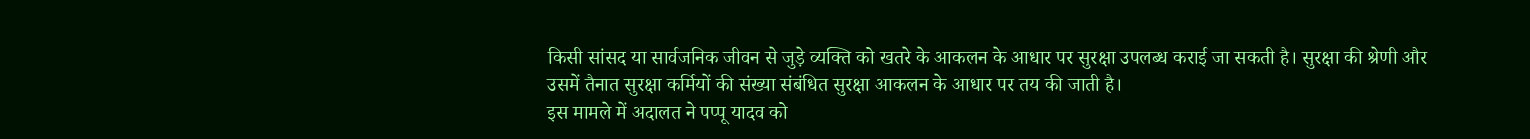किसी सांसद या सार्वजनिक जीवन से जुड़े व्यक्ति को खतरे के आकलन के आधार पर सुरक्षा उपलब्ध कराई जा सकती है। सुरक्षा की श्रेणी और उसमें तैनात सुरक्षा कर्मियों की संख्या संबंधित सुरक्षा आकलन के आधार पर तय की जाती है।
इस मामले में अदालत ने पप्पू यादव को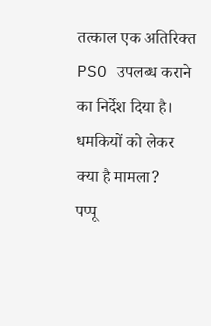तत्काल एक अतिरिक्त PSO उपलब्ध कराने का निर्देश दिया है।
धमकियों को लेकर क्या है मामला?
पप्पू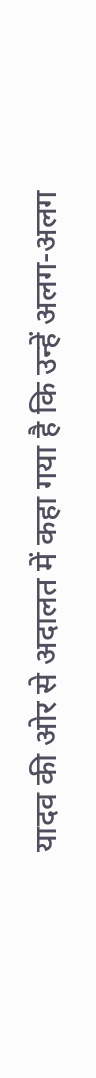यादव की ओर से अदालत में कहा गया है कि उन्हें अलग-अलग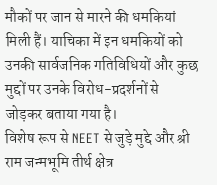मौकों पर जान से मारने की धमकियां मिली हैं। याचिका में इन धमकियों को उनकी सार्वजनिक गतिविधियों और कुछ मुद्दों पर उनके विरोध-प्रदर्शनों से जोड़कर बताया गया है।
विशेष रूप से NEET से जुड़े मुद्दे और श्री राम जन्मभूमि तीर्थ क्षेत्र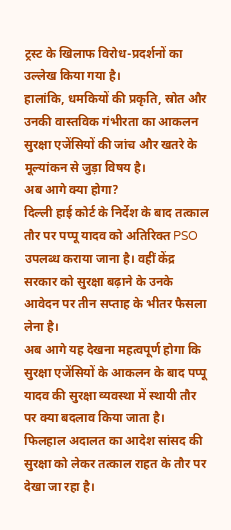ट्रस्ट के खिलाफ विरोध-प्रदर्शनों का उल्लेख किया गया है।
हालांकि, धमकियों की प्रकृति, स्रोत और उनकी वास्तविक गंभीरता का आकलन सुरक्षा एजेंसियों की जांच और खतरे के मूल्यांकन से जुड़ा विषय है।
अब आगे क्या होगा?
दिल्ली हाई कोर्ट के निर्देश के बाद तत्काल तौर पर पप्पू यादव को अतिरिक्त PSO उपलब्ध कराया जाना है। वहीं केंद्र सरकार को सुरक्षा बढ़ाने के उनके आवेदन पर तीन सप्ताह के भीतर फैसला लेना है।
अब आगे यह देखना महत्वपूर्ण होगा कि सुरक्षा एजेंसियों के आकलन के बाद पप्पू यादव की सुरक्षा व्यवस्था में स्थायी तौर पर क्या बदलाव किया जाता है।
फिलहाल अदालत का आदेश सांसद की सुरक्षा को लेकर तत्काल राहत के तौर पर देखा जा रहा है।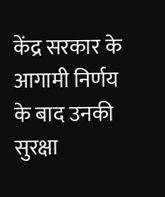केंद्र सरकार के आगामी निर्णय के बाद उनकी सुरक्षा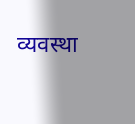व्यवस्था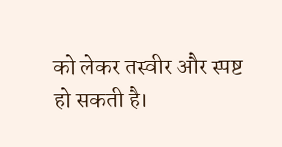को लेकर तस्वीर और स्पष्ट हो सकती है।